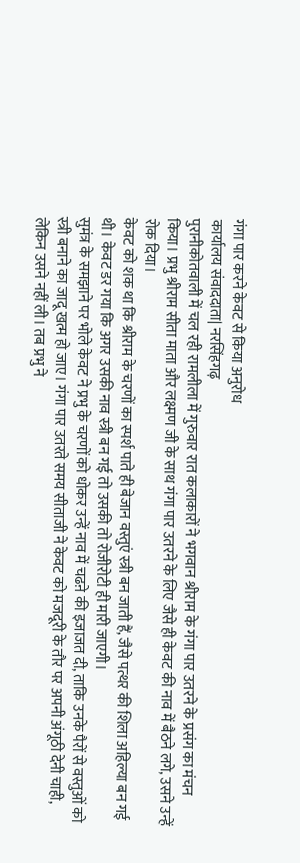गंगा पार करने केवट से किया अनुरोध
कार्यालय संवाददाता| नरसिंहगढ़
पुरानीकोतवाली में चल रही रामलीला में गुरुवार रात कलाकारों ने भगवान श्रीराम के गंगा पार उतरने के प्रसंग का मंचन किया। प्रभु श्रीराम सीता माता और लक्ष्मण जी के साथ गंगा पार उतरने के लिए जैसे ही केवट की नाव में बैठने लगे, उसने उन्हें रोक दिया।
केवट को शक था कि श्रीराम के चरणों का स्पर्श पाते ही बेजान वस्तुएं स्त्री बन जाती हैं, जैसे पत्थर की शिला अहिल्या बन गई थी। केवट डर गया कि अगर उसकी नाव स्त्री बन गई तो उसकी तो रोजीरोटी ही मारी जाएगी।
सुमंत्र के समझाने पर भोले केवट ने प्रभु के चरणों को धोकर उन्हें नाव में चढऩे की इजाजत दी, ताकि उनके पैरों से वस्तुओं को स्त्री बनाने का जादू खत्म हो जाए। गंगा पार उतरते समय सीताजी ने केवट को मजदूरी के तौर पर अपनी अंगूठी देनी चाही, लेकिन उसने नहीं ली। तब प्रभु ने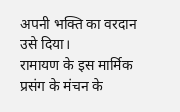अपनी भक्ति का वरदान उसे दिया।
रामायण के इस मार्मिक प्रसंग के मंचन के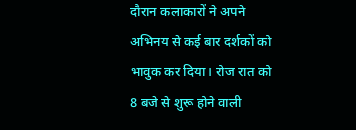दौरान कलाकारों ने अपने अभिनय से कई बार दर्शकों को भावुक कर दिया। रोज रात को 8 बजे से शुरू होने वाली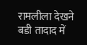रामलीला देखने बडी तादाद में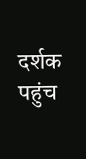दर्शक पहुंच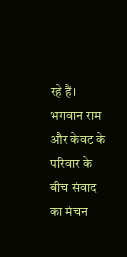रहे हैं।
भगवान राम और केवट के परिवार के बीच संवाद का मंचन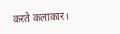करते कलाकार।